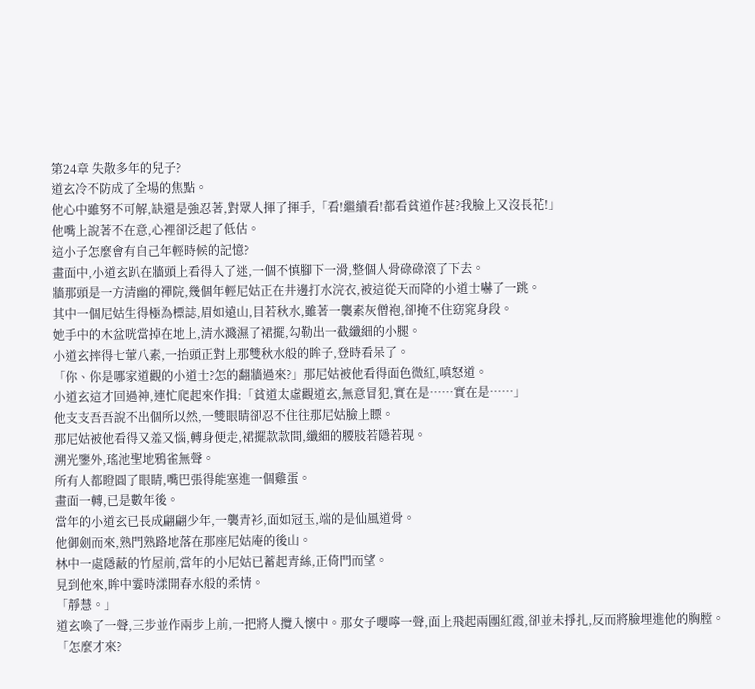第24章 失散多年的兒子?
道玄冷不防成了全場的焦點。
他心中雖努不可解,缺還是強忍著,對眾人揮了揮手,「看!繼續看!都看貧道作甚?我臉上又沒長花!」
他嘴上說著不在意,心裡卻泛起了低估。
這小子怎麼會有自己年輕時候的記憶?
畫面中,小道玄趴在牆頭上看得入了迷,一個不慎腳下一滑,整個人骨碌碌滾了下去。
牆那頭是一方清幽的禪院,幾個年輕尼姑正在井邊打水浣衣,被這從天而降的小道士嚇了一跳。
其中一個尼姑生得極為標誌,眉如遠山,目若秋水,雖著一襲素灰僧袍,卻掩不住窈窕身段。
她手中的木盆咣當掉在地上,清水濺濕了裙擺,勾勒出一截纖細的小腿。
小道玄摔得七葷八素,一抬頭正對上那雙秋水般的眸子,登時看呆了。
「你、你是哪家道觀的小道士?怎的翻牆過來?」那尼姑被他看得面色微紅,嗔怒道。
小道玄這才回過神,連忙爬起來作揖:「貧道太虛觀道玄,無意冒犯,實在是……實在是……」
他支支吾吾說不出個所以然,一雙眼睛卻忍不住往那尼姑臉上瞟。
那尼姑被他看得又羞又惱,轉身便走,裙擺款款間,纖細的腰肢若隱若現。
溯光鑒外,瑤池聖地鴉雀無聲。
所有人都瞪圓了眼睛,嘴巴張得能塞進一個雞蛋。
畫面一轉,已是數年後。
當年的小道玄已長成翩翩少年,一襲青衫,面如冠玉,端的是仙風道骨。
他御劍而來,熟門熟路地落在那座尼姑庵的後山。
林中一處隱蔽的竹屋前,當年的小尼姑已蓄起青絲,正倚門而望。
見到他來,眸中霎時漾開春水般的柔情。
「靜慧。」
道玄喚了一聲,三步並作兩步上前,一把將人攬入懷中。那女子嚶嚀一聲,面上飛起兩團紅霞,卻並未掙扎,反而將臉埋進他的胸膛。
「怎麼才來?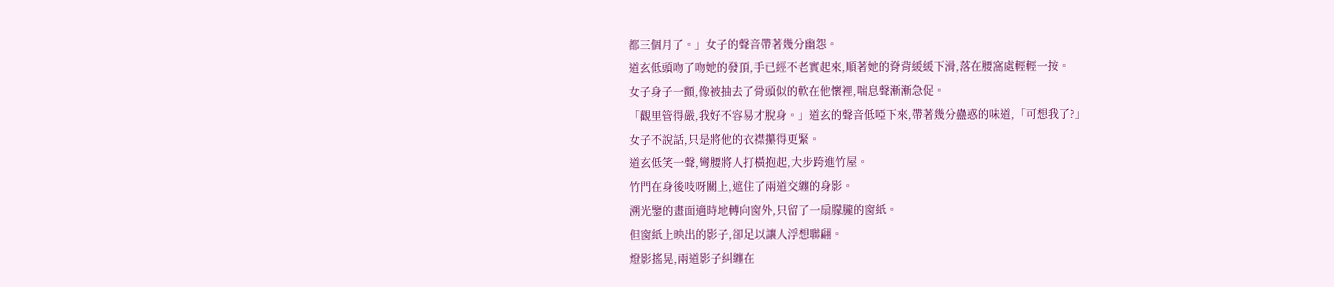都三個月了。」女子的聲音帶著幾分幽怨。
道玄低頭吻了吻她的發頂,手已經不老實起來,順著她的脊背緩緩下滑,落在腰窩處輕輕一按。
女子身子一顫,像被抽去了骨頭似的軟在他懷裡,喘息聲漸漸急促。
「觀里管得嚴,我好不容易才脫身。」道玄的聲音低啞下來,帶著幾分蠱惑的味道,「可想我了?」
女子不說話,只是將他的衣襟攥得更緊。
道玄低笑一聲,彎腰將人打橫抱起,大步跨進竹屋。
竹門在身後吱呀關上,遮住了兩道交纏的身影。
溯光鑒的畫面適時地轉向窗外,只留了一扇朦朧的窗紙。
但窗紙上映出的影子,卻足以讓人浮想聯翩。
燈影搖晃,兩道影子糾纏在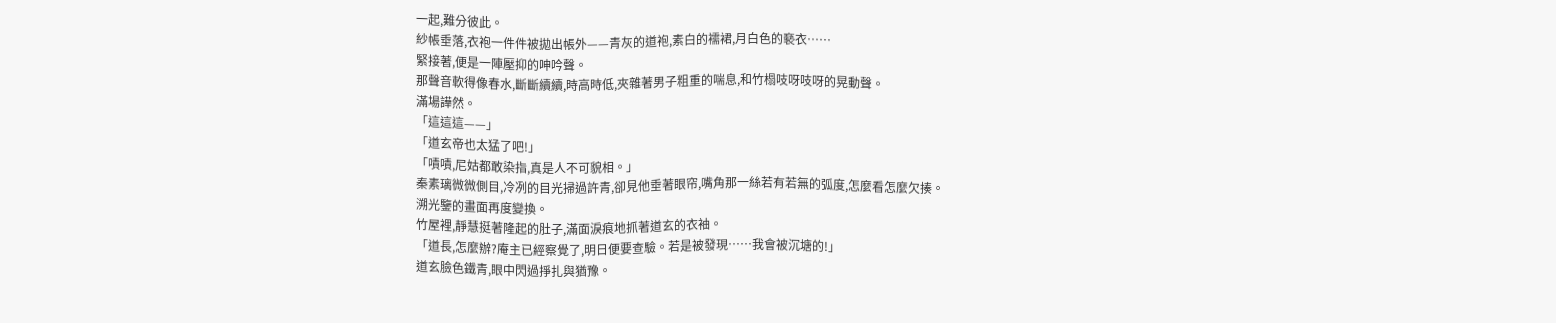一起,難分彼此。
紗帳垂落,衣袍一件件被拋出帳外——青灰的道袍,素白的襦裙,月白色的褻衣……
緊接著,便是一陣壓抑的呻吟聲。
那聲音軟得像春水,斷斷續續,時高時低,夾雜著男子粗重的喘息,和竹榻吱呀吱呀的晃動聲。
滿場譁然。
「這這這——」
「道玄帝也太猛了吧!」
「嘖嘖,尼姑都敢染指,真是人不可貌相。」
秦素璃微微側目,冷冽的目光掃過許青,卻見他垂著眼帘,嘴角那一絲若有若無的弧度,怎麼看怎麼欠揍。
溯光鑒的畫面再度變換。
竹屋裡,靜慧挺著隆起的肚子,滿面淚痕地抓著道玄的衣袖。
「道長,怎麼辦?庵主已經察覺了,明日便要查驗。若是被發現……我會被沉塘的!」
道玄臉色鐵青,眼中閃過掙扎與猶豫。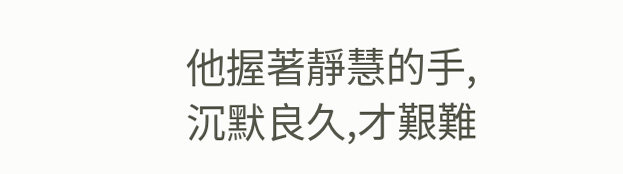他握著靜慧的手,沉默良久,才艱難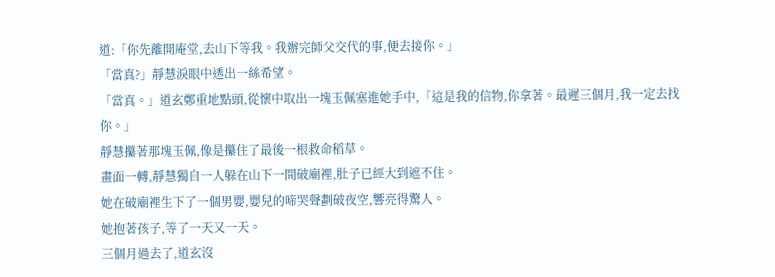道:「你先離開庵堂,去山下等我。我辦完師父交代的事,便去接你。」
「當真?」靜慧淚眼中透出一絲希望。
「當真。」道玄鄭重地點頭,從懷中取出一塊玉佩塞進她手中,「這是我的信物,你拿著。最遲三個月,我一定去找你。」
靜慧攥著那塊玉佩,像是攥住了最後一根救命稻草。
畫面一轉,靜慧獨自一人躲在山下一間破廟裡,肚子已經大到遮不住。
她在破廟裡生下了一個男嬰,嬰兒的啼哭聲劃破夜空,響亮得驚人。
她抱著孩子,等了一天又一天。
三個月過去了,道玄沒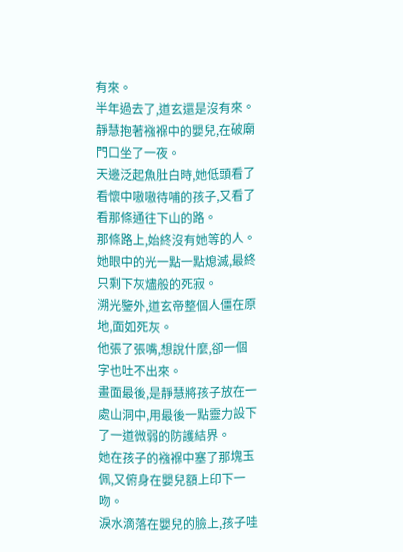有來。
半年過去了,道玄還是沒有來。
靜慧抱著襁褓中的嬰兒,在破廟門口坐了一夜。
天邊泛起魚肚白時,她低頭看了看懷中嗷嗷待哺的孩子,又看了看那條通往下山的路。
那條路上,始終沒有她等的人。
她眼中的光一點一點熄滅,最終只剩下灰燼般的死寂。
溯光鑒外,道玄帝整個人僵在原地,面如死灰。
他張了張嘴,想說什麼,卻一個字也吐不出來。
畫面最後,是靜慧將孩子放在一處山洞中,用最後一點靈力設下了一道微弱的防護結界。
她在孩子的襁褓中塞了那塊玉佩,又俯身在嬰兒額上印下一吻。
淚水滴落在嬰兒的臉上,孩子哇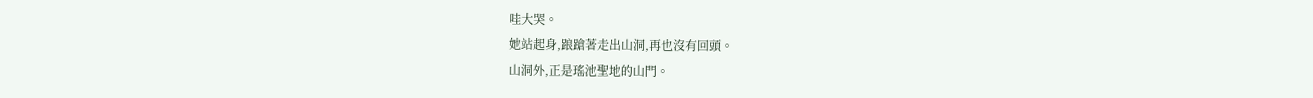哇大哭。
她站起身,踉蹌著走出山洞,再也沒有回頭。
山洞外,正是瑤池聖地的山門。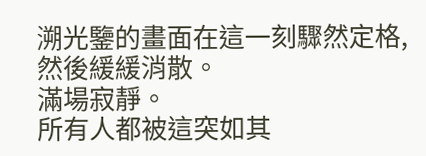溯光鑒的畫面在這一刻驟然定格,然後緩緩消散。
滿場寂靜。
所有人都被這突如其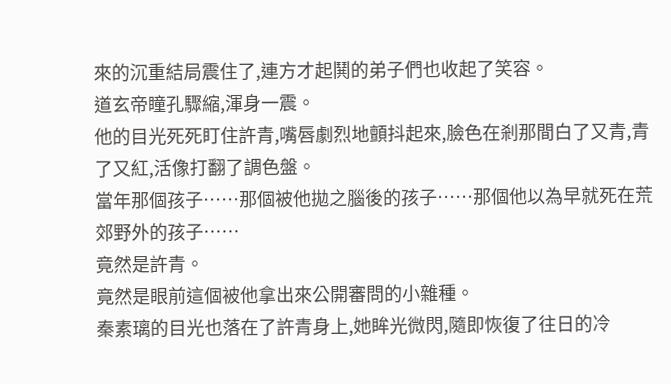來的沉重結局震住了,連方才起鬨的弟子們也收起了笑容。
道玄帝瞳孔驟縮,渾身一震。
他的目光死死盯住許青,嘴唇劇烈地顫抖起來,臉色在剎那間白了又青,青了又紅,活像打翻了調色盤。
當年那個孩子……那個被他拋之腦後的孩子……那個他以為早就死在荒郊野外的孩子……
竟然是許青。
竟然是眼前這個被他拿出來公開審問的小雜種。
秦素璃的目光也落在了許青身上,她眸光微閃,隨即恢復了往日的冷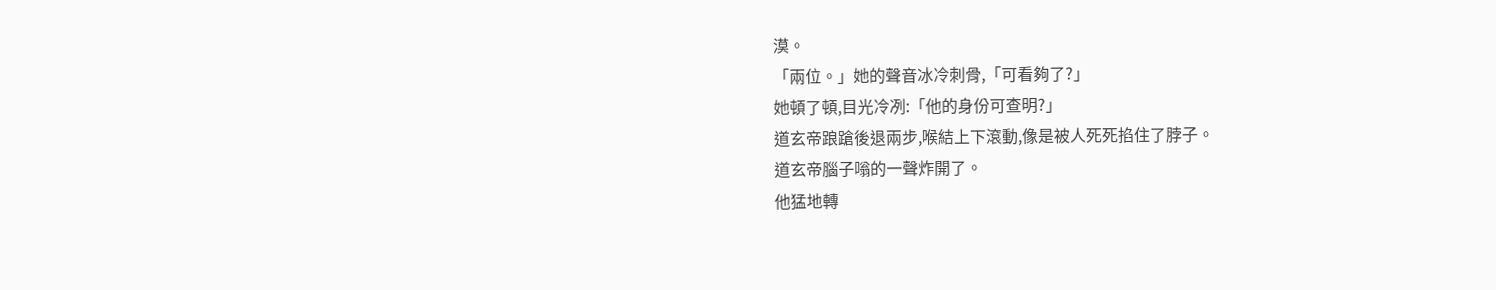漠。
「兩位。」她的聲音冰冷刺骨,「可看夠了?」
她頓了頓,目光冷冽:「他的身份可查明?」
道玄帝踉蹌後退兩步,喉結上下滾動,像是被人死死掐住了脖子。
道玄帝腦子嗡的一聲炸開了。
他猛地轉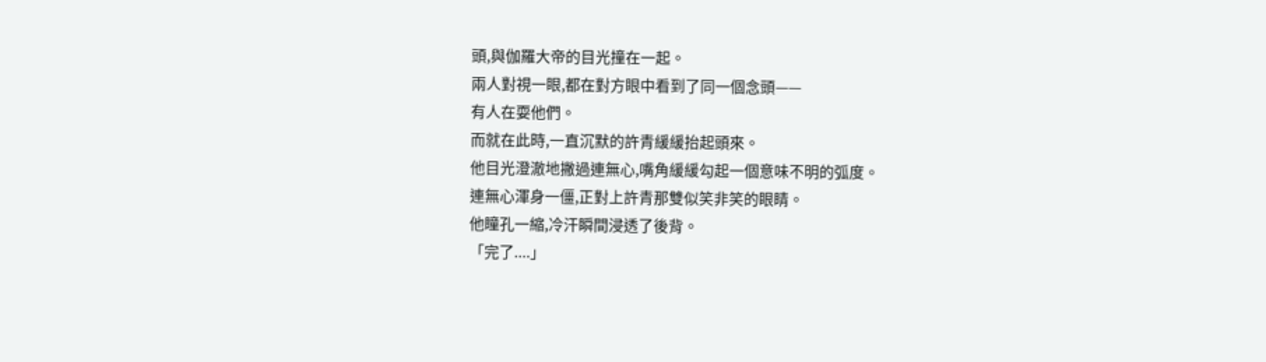頭,與伽羅大帝的目光撞在一起。
兩人對視一眼,都在對方眼中看到了同一個念頭——
有人在耍他們。
而就在此時,一直沉默的許青緩緩抬起頭來。
他目光澄澈地撇過連無心,嘴角緩緩勾起一個意味不明的弧度。
連無心渾身一僵,正對上許青那雙似笑非笑的眼睛。
他瞳孔一縮,冷汗瞬間浸透了後背。
「完了....」